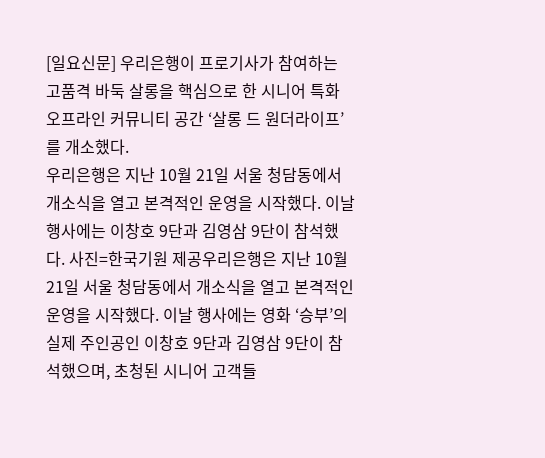[일요신문] 우리은행이 프로기사가 참여하는 고품격 바둑 살롱을 핵심으로 한 시니어 특화 오프라인 커뮤니티 공간 ‘살롱 드 원더라이프’를 개소했다.
우리은행은 지난 10월 21일 서울 청담동에서 개소식을 열고 본격적인 운영을 시작했다. 이날 행사에는 이창호 9단과 김영삼 9단이 참석했다. 사진=한국기원 제공우리은행은 지난 10월 21일 서울 청담동에서 개소식을 열고 본격적인 운영을 시작했다. 이날 행사에는 영화 ‘승부’의 실제 주인공인 이창호 9단과 김영삼 9단이 참석했으며, 초청된 시니어 고객들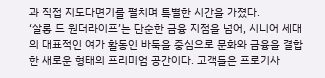과 직접 지도다면기를 펼치며 특별한 시간을 가졌다.
‘살롱 드 원더라이프’는 단순한 금융 지점을 넘어, 시니어 세대의 대표적인 여가 활동인 바둑을 중심으로 문화와 금융을 결합한 새로운 형태의 프리미엄 공간이다. 고객들은 프로기사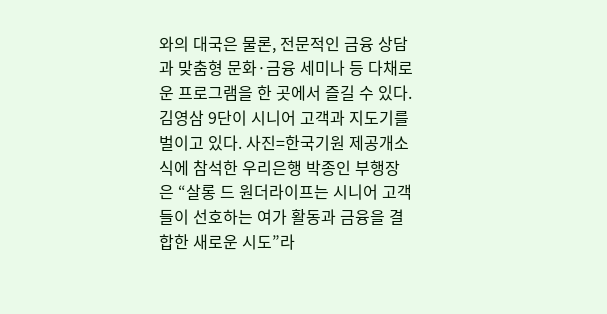와의 대국은 물론, 전문적인 금융 상담과 맞춤형 문화·금융 세미나 등 다채로운 프로그램을 한 곳에서 즐길 수 있다.
김영삼 9단이 시니어 고객과 지도기를 벌이고 있다. 사진=한국기원 제공개소식에 참석한 우리은행 박종인 부행장은 “살롱 드 원더라이프는 시니어 고객들이 선호하는 여가 활동과 금융을 결합한 새로운 시도”라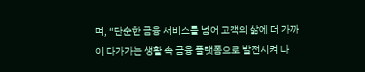며, “단순한 금융 서비스를 넘어 고객의 삶에 더 가까이 다가가는 생활 속 금융 플랫폼으로 발전시켜 나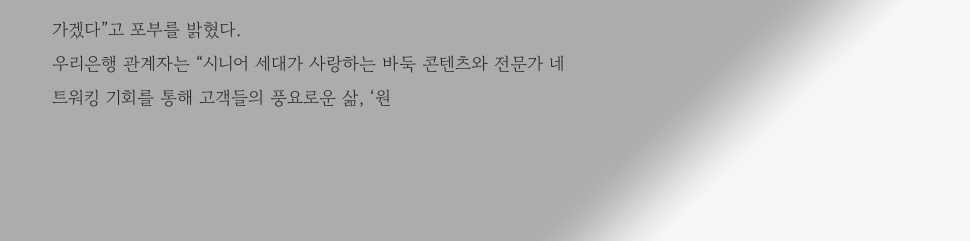가겠다”고 포부를 밝혔다.
우리은행 관계자는 “시니어 세대가 사랑하는 바둑 콘텐츠와 전문가 네트워킹 기회를 통해 고객들의 풍요로운 삶, ‘원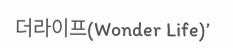더라이프(Wonder Life)’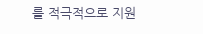를 적극적으로 지원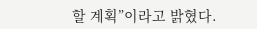할 계획”이라고 밝혔다.